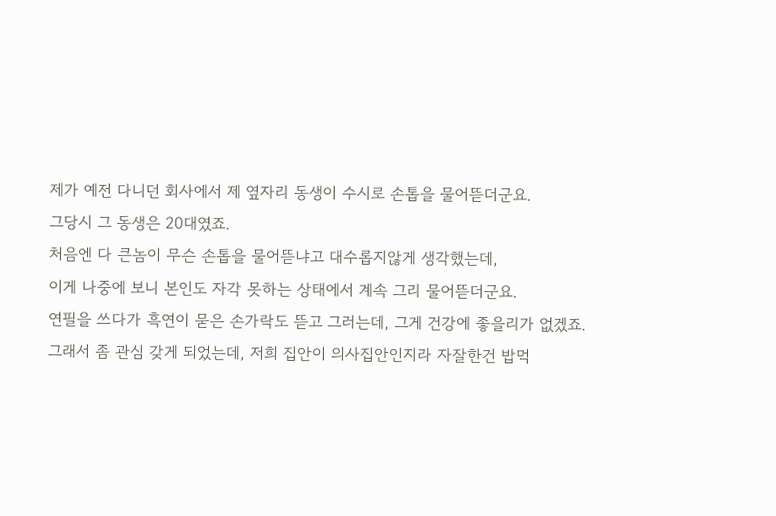제가 예전 다니던 회사에서 제 옆자리 동생이 수시로 손톱을 물어뜯더군요.
그당시 그 동생은 20대였죠.
처음엔 다 큰놈이 무슨 손톱을 물어뜯냐고 대수롭지않게 생각했는데,
이게 나중에 보니 본인도 자각 못하는 상태에서 계속 그리 물어뜯더군요.
연필을 쓰다가 흑연이 묻은 손가락도 뜯고 그러는데, 그게 건강에 좋을리가 없겠죠.
그래서 좀 관심 갖게 되었는데, 저희 집안이 의사집안인지라 자잘한건 밥먹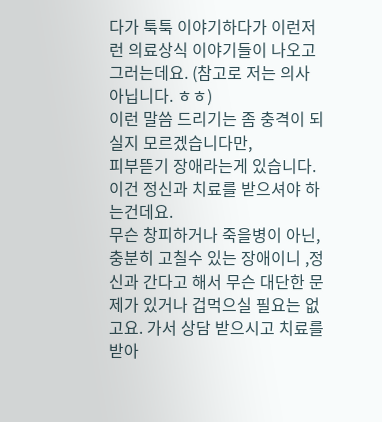다가 툭툭 이야기하다가 이런저런 의료상식 이야기들이 나오고 그러는데요. (참고로 저는 의사 아닙니다. ㅎㅎ)
이런 말씀 드리기는 좀 충격이 되실지 모르겠습니다만,
피부뜯기 장애라는게 있습니다. 이건 정신과 치료를 받으셔야 하는건데요.
무슨 창피하거나 죽을병이 아닌, 충분히 고칠수 있는 장애이니 ,정신과 간다고 해서 무슨 대단한 문제가 있거나 겁먹으실 필요는 없고요. 가서 상담 받으시고 치료를 받아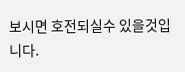보시면 호전되실수 있을것입니다.